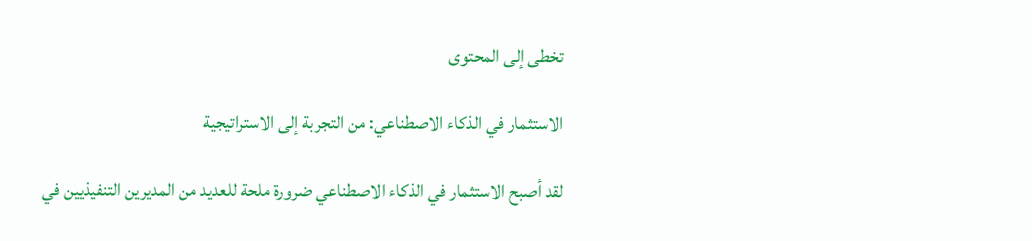تخطى إلى المحتوى

الاستثمار في الذكاء الاصطناعي: من التجربة إلى الاستراتيجية

لقد أصبح الاستثمار في الذكاء الاصطناعي ضرورة ملحة للعديد من المديرين التنفيذيين في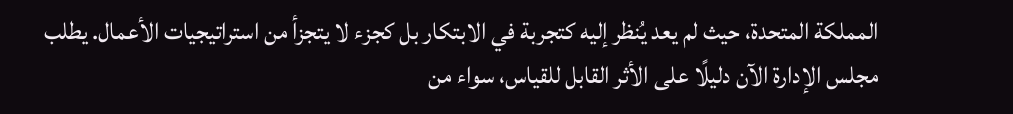المملكة المتحدة، حيث لم يعد يُنظر إليه كتجربة في الابتكار بل كجزء لا يتجزأ من استراتيجيات الأعمال. يطلب مجلس الإدارة الآن دليلًا على الأثر القابل للقياس، سواء من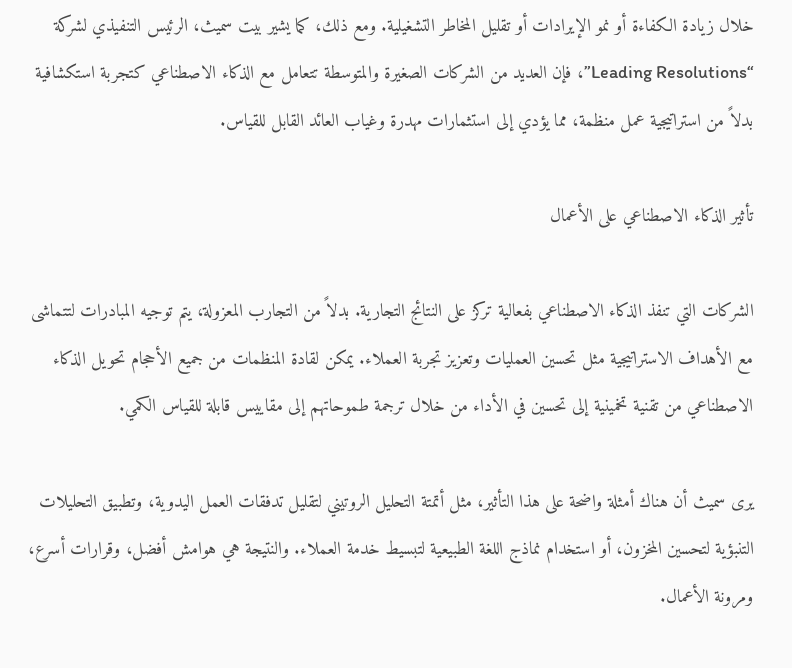خلال زيادة الكفاءة أو نمو الإيرادات أو تقليل المخاطر التشغيلية. ومع ذلك، كما يشير بيت سميث، الرئيس التنفيذي لشركة “Leading Resolutions”، فإن العديد من الشركات الصغيرة والمتوسطة تتعامل مع الذكاء الاصطناعي كتجربة استكشافية بدلاً من استراتيجية عمل منظمة، مما يؤدي إلى استثمارات مهدرة وغياب العائد القابل للقياس.

تأثير الذكاء الاصطناعي على الأعمال

الشركات التي تنفذ الذكاء الاصطناعي بفعالية تركز على النتائج التجارية. بدلاً من التجارب المعزولة، يتم توجيه المبادرات لتتماشى مع الأهداف الاستراتيجية مثل تحسين العمليات وتعزيز تجربة العملاء. يمكن لقادة المنظمات من جميع الأحجام تحويل الذكاء الاصطناعي من تقنية تخمينية إلى تحسين في الأداء من خلال ترجمة طموحاتهم إلى مقاييس قابلة للقياس الكمي.

يرى سميث أن هناك أمثلة واضحة على هذا التأثير، مثل أتمتة التحليل الروتيني لتقليل تدفقات العمل اليدوية، وتطبيق التحليلات التنبؤية لتحسين المخزون، أو استخدام نماذج اللغة الطبيعية لتبسيط خدمة العملاء. والنتيجة هي هوامش أفضل، وقرارات أسرع، ومرونة الأعمال.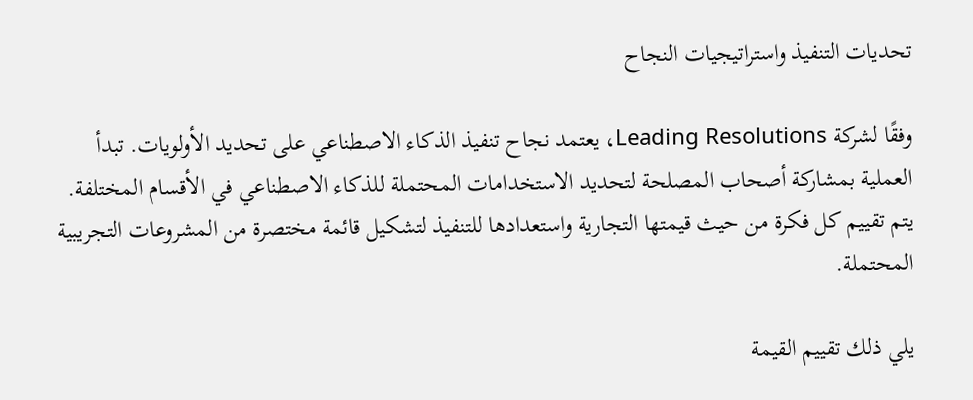تحديات التنفيذ واستراتيجيات النجاح

وفقًا لشركة Leading Resolutions، يعتمد نجاح تنفيذ الذكاء الاصطناعي على تحديد الأولويات. تبدأ العملية بمشاركة أصحاب المصلحة لتحديد الاستخدامات المحتملة للذكاء الاصطناعي في الأقسام المختلفة. يتم تقييم كل فكرة من حيث قيمتها التجارية واستعدادها للتنفيذ لتشكيل قائمة مختصرة من المشروعات التجريبية المحتملة.

يلي ذلك تقييم القيمة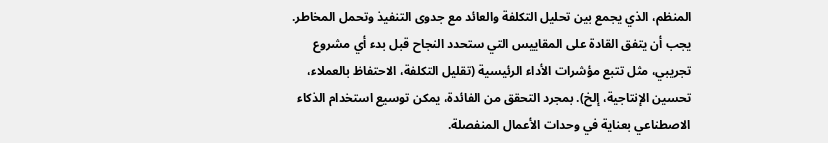المنظم، الذي يجمع بين تحليل التكلفة والعائد مع جدوى التنفيذ وتحمل المخاطر. يجب أن يتفق القادة على المقاييس التي ستحدد النجاح قبل بدء أي مشروع تجريبي، مثل تتبع مؤشرات الأداء الرئيسية (تقليل التكلفة، الاحتفاظ بالعملاء، تحسين الإنتاجية، إلخ). بمجرد التحقق من الفائدة، يمكن توسيع استخدام الذكاء الاصطناعي بعناية في وحدات الأعمال المنفصلة.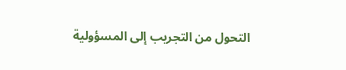التحول من التجريب إلى المسؤولية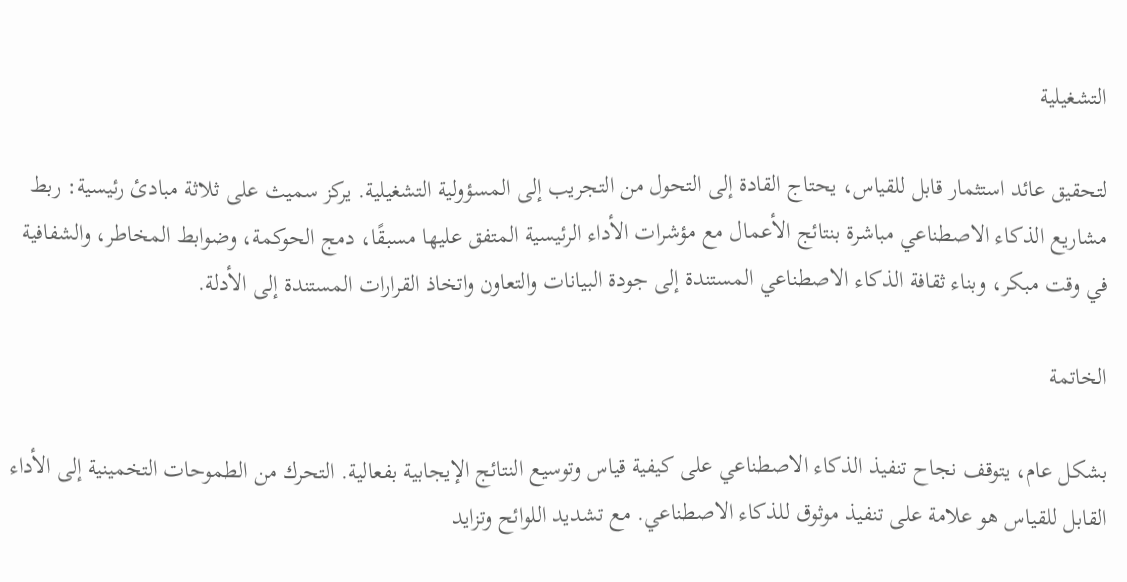التشغيلية

لتحقيق عائد استثمار قابل للقياس، يحتاج القادة إلى التحول من التجريب إلى المسؤولية التشغيلية. يركز سميث على ثلاثة مبادئ رئيسية: ربط مشاريع الذكاء الاصطناعي مباشرة بنتائج الأعمال مع مؤشرات الأداء الرئيسية المتفق عليها مسبقًا، دمج الحوكمة، وضوابط المخاطر، والشفافية في وقت مبكر، وبناء ثقافة الذكاء الاصطناعي المستندة إلى جودة البيانات والتعاون واتخاذ القرارات المستندة إلى الأدلة.

الخاتمة

بشكل عام، يتوقف نجاح تنفيذ الذكاء الاصطناعي على كيفية قياس وتوسيع النتائج الإيجابية بفعالية. التحرك من الطموحات التخمينية إلى الأداء القابل للقياس هو علامة على تنفيذ موثوق للذكاء الاصطناعي. مع تشديد اللوائح وتزايد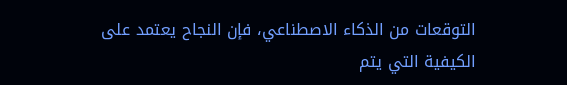التوقعات من الذكاء الاصطناعي، فإن النجاح يعتمد على الكيفية التي يتم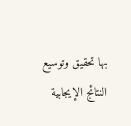بها تحقيق وتوسيع النتائج الإيجابية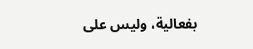بفعالية، وليس على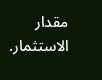مقدار الاستثمار.